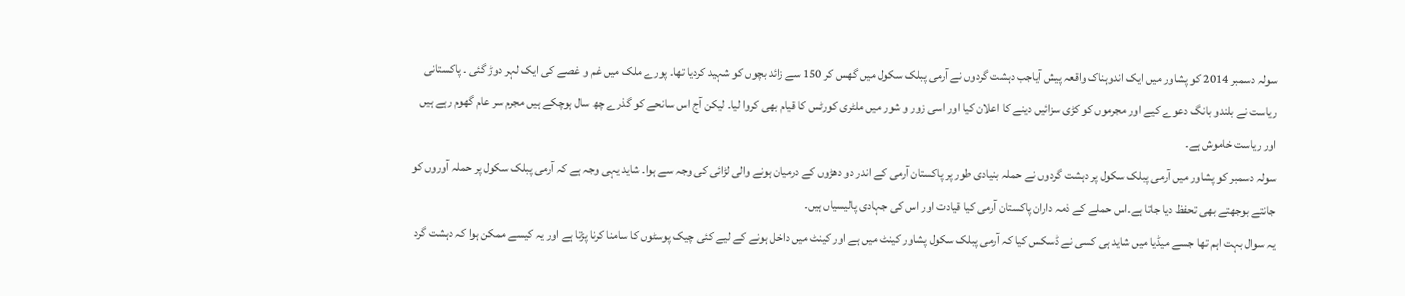سولہ دسمبر 2014 کو پشاور میں ایک اندوہناک واقعہ پیش آیاجب دہشت گردوں نے آرمی پبلک سکول میں گھس کر 150 سے زائد بچوں کو شہید کردیا تھا۔ پورے ملک میں غم و غصے کی ایک لہر دوڑ گئی ۔ پاکستانی ریاست نے بلندو بانگ دعوے کیے اور مجرموں کو کڑی سزائیں دینے کا اعلان کیا اور اسی زور و شور میں ملٹری کورٹس کا قیام بھی کروا لیا۔ لیکن آج اس سانحے کو گذرے چھ سال ہوچکے ہیں مجرم سر عام گھوم رہے ہیں اور ریاست خاموش ہے۔
سولہ دسمبر کو پشاور میں آرمی پبلک سکول پر دہشت گردوں نے حملہ بنیادی طور پر پاکستان آرمی کے اندر دو دھڑوں کے درمیان ہونے والی لڑائی کی وجہ سے ہوا۔ شاید یہی وجہ ہے کہ آرمی پبلک سکول پر حملہ آوروں کو جانتے بوجھتے بھی تحفظ دیا جاتا ہے۔اس حملے کے ذمہ داران پاکستان آرمی کیا قیادت اور اس کی جہادی پالیسیاں ہیں۔
یہ سوال بہت اہم تھا جسے میڈیا میں شاید ہی کسی نے ڈسکس کیا کہ آرمی پبلک سکول پشاور کینٹ میں ہے اور کینٹ میں داخل ہونے کے لیے کئی چیک پوسٹوں کا سامنا کرنا پڑتا ہے اور یہ کیسے ممکن ہوا کہ دہشت گرد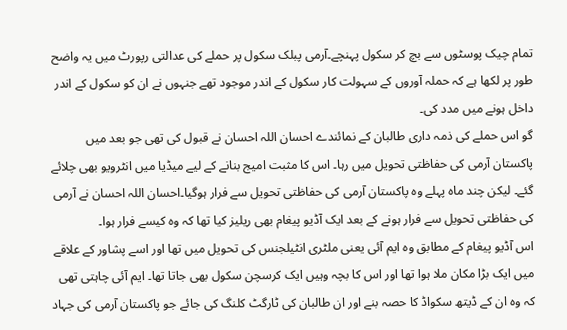تمام چیک پوسٹوں سے بچ کر سکول پہنچے۔آرمی پبلک سکول پر حملے کی عدالتی رپورٹ میں یہ واضح طور پر لکھا ہے کہ حملہ آوروں کے سہولت کار سکول کے اندر موجود تھے جنہوں نے ان کو سکول کے اندر داخل ہونے میں مدد کی۔
گو اس حملے کی ذمہ داری طالبان کے نمائندے احسان اللہ احسان نے قبول کی تھی جو بعد میں پاکستان آرمی کی حفاظتی تحویل میں رہا۔ اس کا مثبت امیج بنانے کے لیے میڈیا میں انٹرویو بھی چلائے گئے۔ لیکن چند ماہ پہلے وہ پاکستان آرمی کی حفاظتی تحویل سے فرار ہوگیا۔احسان اللہ احسان نے آرمی کی حفاظتی تحویل سے فرار ہونے کے بعد ایک آڈیو پیغام بھی ریلیز کیا تھا کہ وہ کیسے فرار ہوا۔
اس آڈیو پیغام کے مطابق وہ ایم آئی یعنی ملٹری انٹیلجنس کی تحویل میں تھا اور اسے پشاور کے علاقے میں ایک بڑا مکان ملا ہوا تھا اور اس کا بچہ وہیں ایک کرسچن سکول بھی جاتا تھا۔ ایم آئی چاہتی تھی کہ وہ ان کے ڈیتھ سکواڈ کا حصہ بنے اور ان طالبان کی ٹارگٹ کلنگ کی جائے جو پاکستان آرمی کی جہاد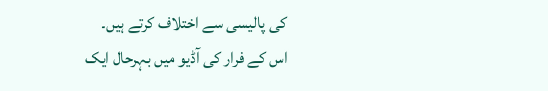کی پالیسی سے اختلاف کرتے ہیں۔
اس کے فرار کی آڈیو میں بہرحال ایک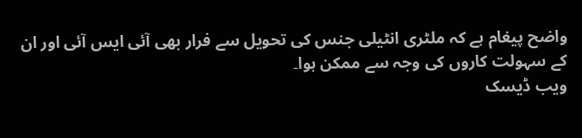واضح پیغام ہے کہ ملٹری انٹیلی جنس کی تحویل سے فرار بھی آئی ایس آئی اور ان کے سہولت کاروں کی وجہ سے ممکن ہوا۔
ویب ڈیسک